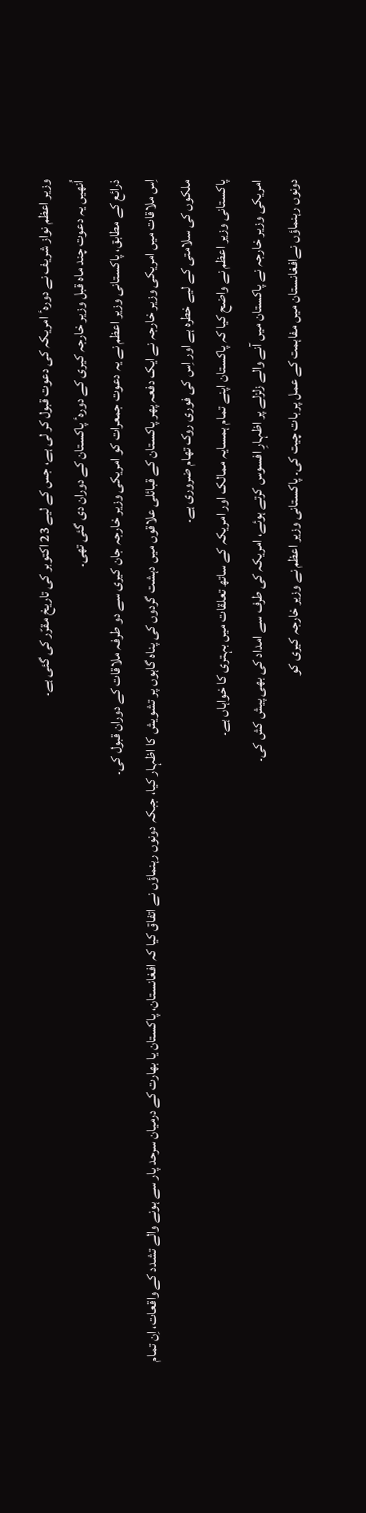وزیر اعظم نواز شریف نے دورہٴ امریکہ کی دعوت قبول کر لی ہے، جس کے لیے 23 اکتوبر کی تاریخ مقرّر کی گئی ہے۔
اُنھیں یہ دعوت چند ماہ قبل وزیر خارجہ کیری کے دورہٴ پاکستان کے دوران دی گئی تھی۔
ذرائع کے مطابق، پاکستانی وزیر اعظم نے یہ دعوت جمعرات کو امریکی وزیر خارجہ جان کیری سے دو طرفہ ملاقات کے دوران قبول کی۔
اِس ملاقات میں امریکی وزیر خارجہ نے ایک دفعہ پھر پاکستان کے قبائلی علاقوں میں دہشت گردوں کی پناہ گاہوں پر تشویش کا اظہار کیا، جبکہ دونوں رہنماؤں نے اتفاق کیا کہ افغانستان، پاکستان یا بھارت کے درمیان سرحد پار سے ہونے والے تشدد کے واقعات، اِن تمام ملکوں کی سلامتی کے لیے خطرہ ہے اور اِس کی فوری روک تھام ضروری ہے۔
پاکستانی وزیر اعظم نے واضح کیا کہ پاکستان اپنے تمام ہمسایہ ممالک اور امریکہ کے ساتھ تعلقات میں بہتری کا خواہاں ہے۔
امریکی وزیر خارجہ نے پاکستان میں آنے والے زلزلے پر اظہارِ افسوس کرتے ہوئے، امریکہ کی طرف سے امداد کی بھی پیش کش کی۔
دونوں رہنماؤں نےافغانستان میں مفاہمت کے عمل پر بات چیت کی۔ پاکستانی وزیر اعظم نے وزیر خارجہ کیری کو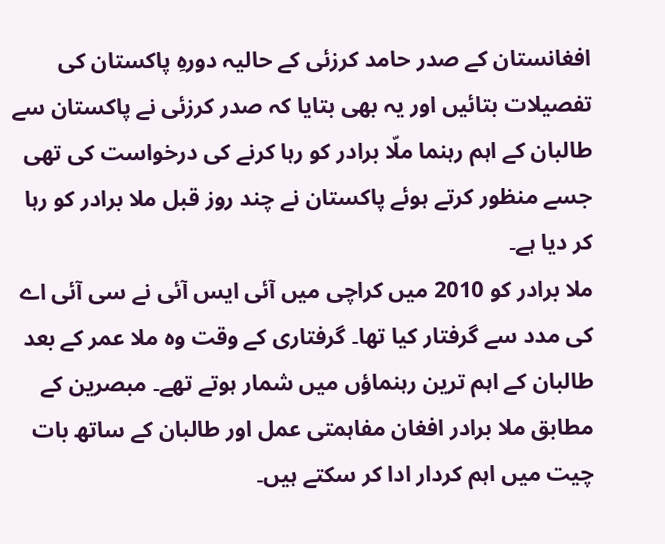افغانستان کے صدر حامد کرزئی کے حالیہ دورہِ پاکستان کی تفصیلات بتائیں اور یہ بھی بتایا کہ صدر کرزئی نے پاکستان سے طالبان کے اہم رہنما ملّا برادر کو رہا کرنے کی درخواست کی تھی جسے منظور کرتے ہوئے پاکستان نے چند روز قبل ملا برادر کو رہا کر دیا ہے۔
ملا برادر کو 2010 میں کراچی میں آئی ایس آئی نے سی آئی اے کی مدد سے گرفتار کیا تھا۔ گرفتاری کے وقت وہ ملا عمر کے بعد طالبان کے اہم ترین رہنماؤں میں شمار ہوتے تھے۔ مبصرین کے مطابق ملا برادر افغان مفاہمتی عمل اور طالبان کے ساتھ بات چیت میں اہم کردار ادا کر سکتے ہیں۔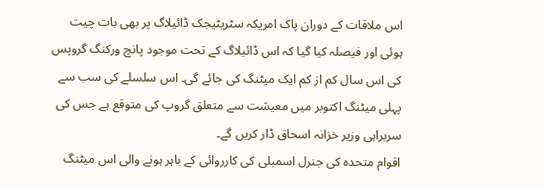اس ملاقات کے دوران پاک امریکہ سٹریٹیجک ڈائیلاگ پر بھی بات چیت ہوئی اور فیصلہ کیا گیا کہ اس ڈائیلاگ کے تحت موجود پانچ ورکنگ گروپس کی اس سال کم از کم ایک میٹنگ کی جائے گی۔ اس سلسلے کی سب سے پہلی میٹنگ اکتوبر میں معیشت سے متعلق گروپ کی متوقع ہے جس کی سربراہی وزیر خزانہ اسحاق ڈار کریں گے۔
اقوام متحدہ کی جنرل اسمبلی کی کارروائی کے باہر ہونے والی اس میٹنگ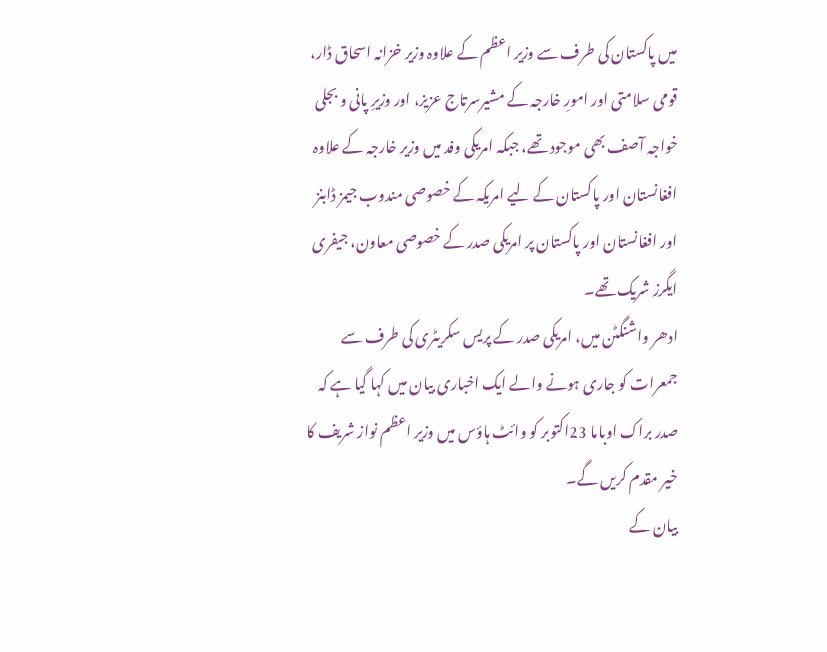میں پاکستان کی طرف سے وزیر اعظم کے علاوہ وزیر خزانہ اسحاق ڈار، قومی سلامتی اور امورِ خارجہ کے مشیرسرتاج عزیز، اور وزیرِ پانی و بجلی خواجہ آصف بھی موجود تھے، جبکہ امریکی وفد میں وزیر خارجہ کے علاوہ افغانستان اور پاکستان کے لیے امریکہ کے خصوصی مندوب جیمز ڈابنز اور افغانستان اور پاکستان پر امریکی صدر کے خصوصی معاون، جیفری ایگرز شریک تھے۔
ادھر واشنگٹن میں، امریکی صدر کے پریس سکریٹری کی طرف سے جمعرات کو جاری ہونے والے ایک اخباری بیان میں کہا گیا ہے کہ صدر براک اوباما 23اکتوبر کو وائٹ ہاؤس میں وزیر اعظم نواز شریف کا خیر مقدم کریں گے۔
بیان کے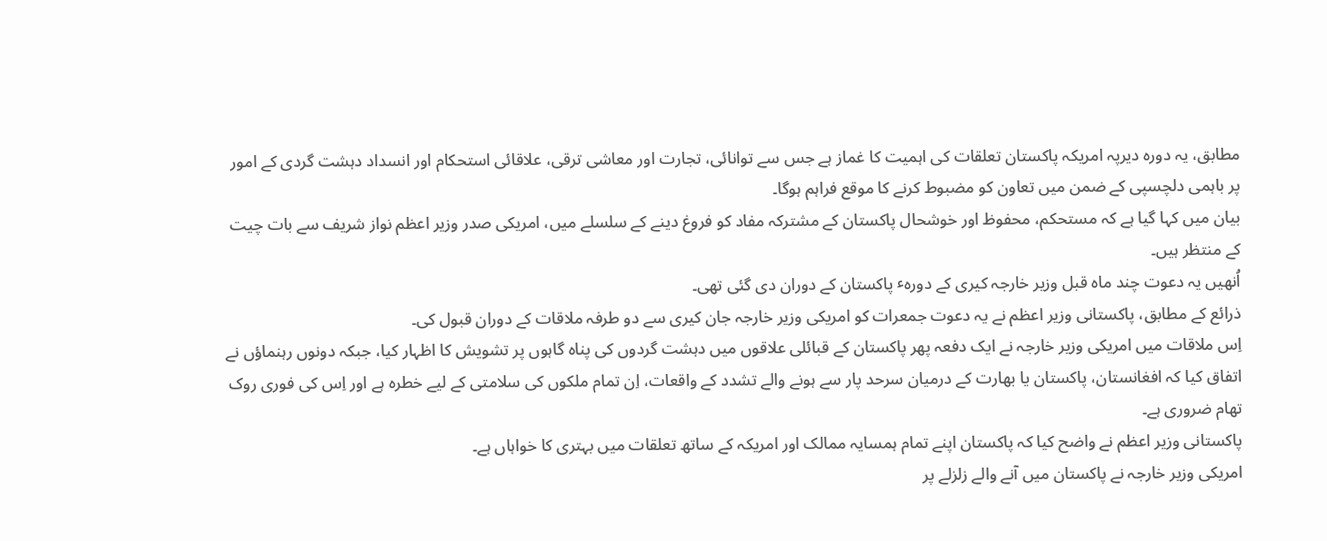مطابق، یہ دورہ دیرپہ امریکہ پاکستان تعلقات کی اہمیت کا غماز ہے جس سے توانائی، تجارت اور معاشی ترقی، علاقائی استحکام اور انسداد دہشت گردی کے امور پر باہمی دلچسپی کے ضمن میں تعاون کو مضبوط کرنے کا موقع فراہم ہوگا۔
بیان میں کہا گیا ہے کہ مستحکم، محفوظ اور خوشحال پاکستان کے مشترکہ مفاد کو فروغ دینے کے سلسلے میں، امریکی صدر وزیر اعظم نواز شریف سے بات چیت کے منتظر ہیں۔
اُنھیں یہ دعوت چند ماہ قبل وزیر خارجہ کیری کے دورہٴ پاکستان کے دوران دی گئی تھی۔
ذرائع کے مطابق، پاکستانی وزیر اعظم نے یہ دعوت جمعرات کو امریکی وزیر خارجہ جان کیری سے دو طرفہ ملاقات کے دوران قبول کی۔
اِس ملاقات میں امریکی وزیر خارجہ نے ایک دفعہ پھر پاکستان کے قبائلی علاقوں میں دہشت گردوں کی پناہ گاہوں پر تشویش کا اظہار کیا، جبکہ دونوں رہنماؤں نے اتفاق کیا کہ افغانستان، پاکستان یا بھارت کے درمیان سرحد پار سے ہونے والے تشدد کے واقعات، اِن تمام ملکوں کی سلامتی کے لیے خطرہ ہے اور اِس کی فوری روک تھام ضروری ہے۔
پاکستانی وزیر اعظم نے واضح کیا کہ پاکستان اپنے تمام ہمسایہ ممالک اور امریکہ کے ساتھ تعلقات میں بہتری کا خواہاں ہے۔
امریکی وزیر خارجہ نے پاکستان میں آنے والے زلزلے پر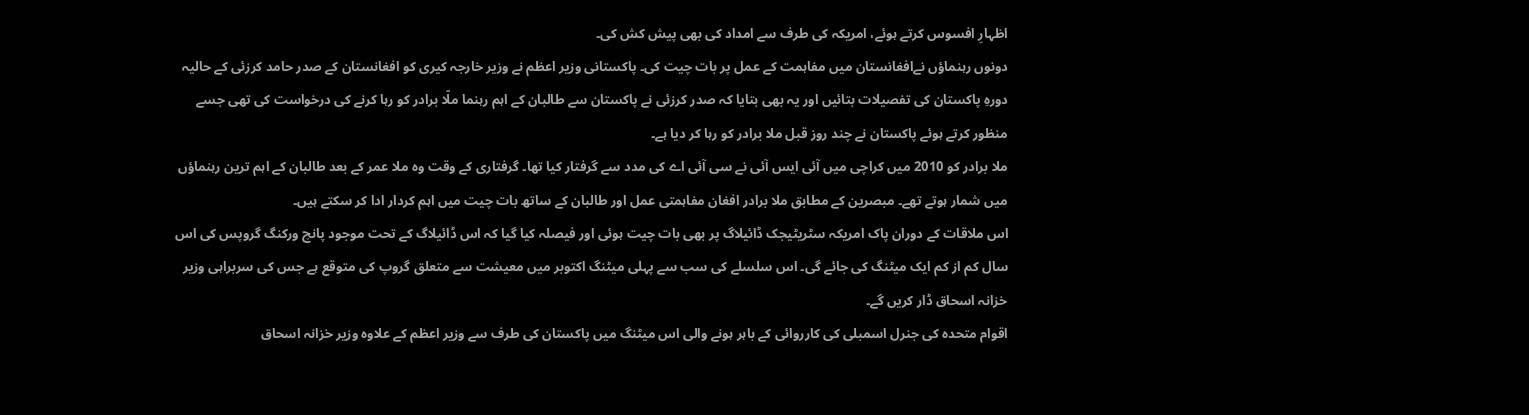اظہارِ افسوس کرتے ہوئے، امریکہ کی طرف سے امداد کی بھی پیش کش کی۔
دونوں رہنماؤں نےافغانستان میں مفاہمت کے عمل پر بات چیت کی۔ پاکستانی وزیر اعظم نے وزیر خارجہ کیری کو افغانستان کے صدر حامد کرزئی کے حالیہ دورہِ پاکستان کی تفصیلات بتائیں اور یہ بھی بتایا کہ صدر کرزئی نے پاکستان سے طالبان کے اہم رہنما ملّا برادر کو رہا کرنے کی درخواست کی تھی جسے منظور کرتے ہوئے پاکستان نے چند روز قبل ملا برادر کو رہا کر دیا ہے۔
ملا برادر کو 2010 میں کراچی میں آئی ایس آئی نے سی آئی اے کی مدد سے گرفتار کیا تھا۔ گرفتاری کے وقت وہ ملا عمر کے بعد طالبان کے اہم ترین رہنماؤں میں شمار ہوتے تھے۔ مبصرین کے مطابق ملا برادر افغان مفاہمتی عمل اور طالبان کے ساتھ بات چیت میں اہم کردار ادا کر سکتے ہیں۔
اس ملاقات کے دوران پاک امریکہ سٹریٹیجک ڈائیلاگ پر بھی بات چیت ہوئی اور فیصلہ کیا گیا کہ اس ڈائیلاگ کے تحت موجود پانچ ورکنگ گروپس کی اس سال کم از کم ایک میٹنگ کی جائے گی۔ اس سلسلے کی سب سے پہلی میٹنگ اکتوبر میں معیشت سے متعلق گروپ کی متوقع ہے جس کی سربراہی وزیر خزانہ اسحاق ڈار کریں گے۔
اقوام متحدہ کی جنرل اسمبلی کی کارروائی کے باہر ہونے والی اس میٹنگ میں پاکستان کی طرف سے وزیر اعظم کے علاوہ وزیر خزانہ اسحاق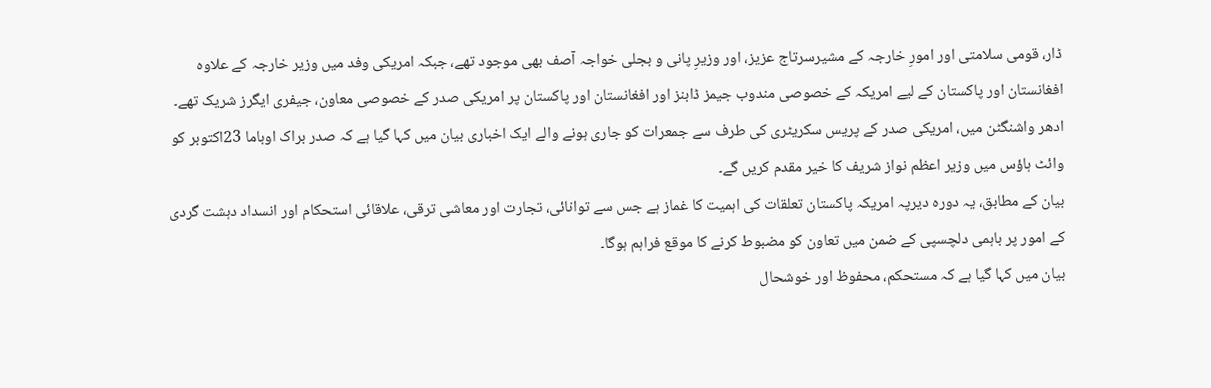ڈار، قومی سلامتی اور امورِ خارجہ کے مشیرسرتاج عزیز، اور وزیرِ پانی و بجلی خواجہ آصف بھی موجود تھے، جبکہ امریکی وفد میں وزیر خارجہ کے علاوہ افغانستان اور پاکستان کے لیے امریکہ کے خصوصی مندوب جیمز ڈابنز اور افغانستان اور پاکستان پر امریکی صدر کے خصوصی معاون، جیفری ایگرز شریک تھے۔
ادھر واشنگٹن میں، امریکی صدر کے پریس سکریٹری کی طرف سے جمعرات کو جاری ہونے والے ایک اخباری بیان میں کہا گیا ہے کہ صدر براک اوباما 23اکتوبر کو وائٹ ہاؤس میں وزیر اعظم نواز شریف کا خیر مقدم کریں گے۔
بیان کے مطابق، یہ دورہ دیرپہ امریکہ پاکستان تعلقات کی اہمیت کا غماز ہے جس سے توانائی، تجارت اور معاشی ترقی، علاقائی استحکام اور انسداد دہشت گردی کے امور پر باہمی دلچسپی کے ضمن میں تعاون کو مضبوط کرنے کا موقع فراہم ہوگا۔
بیان میں کہا گیا ہے کہ مستحکم، محفوظ اور خوشحال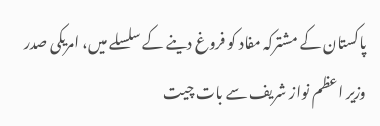پاکستان کے مشترکہ مفاد کو فروغ دینے کے سلسلے میں، امریکی صدر وزیر اعظم نواز شریف سے بات چیت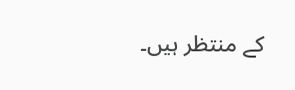کے منتظر ہیں۔